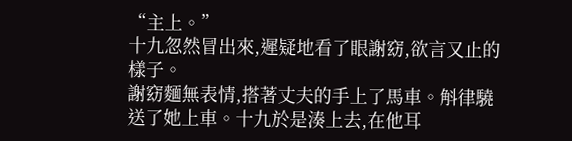“主上。”
十九忽然冒出來,遲疑地看了眼謝窈,欲言又止的樣子。
謝窈麵無表情,搭著丈夫的手上了馬車。斛律驍送了她上車。十九於是湊上去,在他耳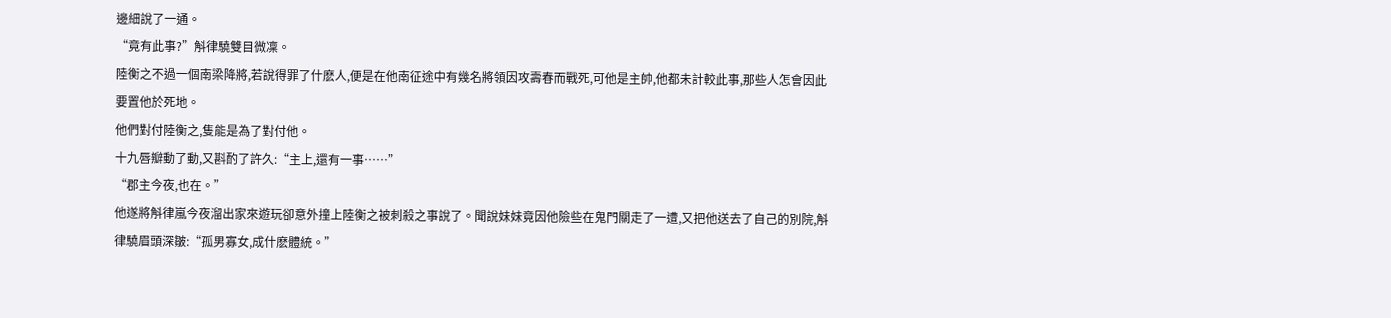邊細說了一通。
“竟有此事?”斛律驍雙目微凜。
陸衡之不過一個南梁降將,若說得罪了什麽人,便是在他南征途中有幾名將領因攻壽春而戰死,可他是主帥,他都未計較此事,那些人怎會因此要置他於死地。
他們對付陸衡之,隻能是為了對付他。
十九唇瓣動了動,又斟酌了許久:“主上,還有一事……”
“郡主今夜,也在。”
他遂將斛律嵐今夜溜出家來遊玩卻意外撞上陸衡之被刺殺之事說了。聞說妹妹竟因他險些在鬼門關走了一遭,又把他送去了自己的別院,斛律驍眉頭深皺:“孤男寡女,成什麽體統。”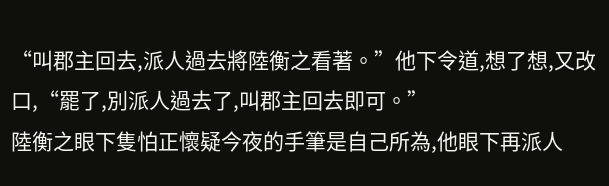“叫郡主回去,派人過去將陸衡之看著。”他下令道,想了想,又改口,“罷了,別派人過去了,叫郡主回去即可。”
陸衡之眼下隻怕正懷疑今夜的手筆是自己所為,他眼下再派人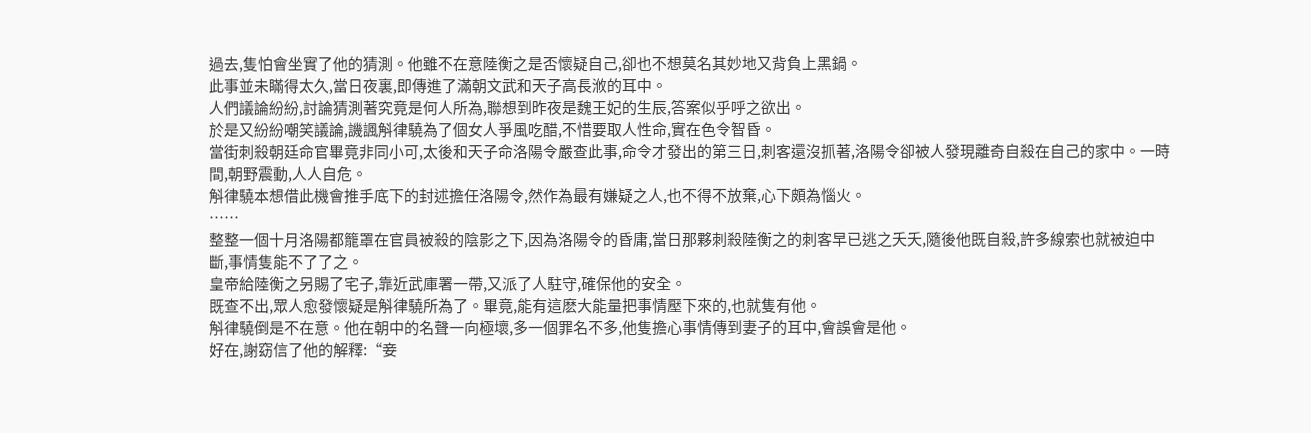過去,隻怕會坐實了他的猜測。他雖不在意陸衡之是否懷疑自己,卻也不想莫名其妙地又背負上黑鍋。
此事並未瞞得太久,當日夜裏,即傳進了滿朝文武和天子高長浟的耳中。
人們議論紛紛,討論猜測著究竟是何人所為,聯想到昨夜是魏王妃的生辰,答案似乎呼之欲出。
於是又紛紛嘲笑議論,譏諷斛律驍為了個女人爭風吃醋,不惜要取人性命,實在色令智昏。
當街刺殺朝廷命官畢竟非同小可,太後和天子命洛陽令嚴查此事,命令才發出的第三日,刺客還沒抓著,洛陽令卻被人發現離奇自殺在自己的家中。一時間,朝野震動,人人自危。
斛律驍本想借此機會推手底下的封述擔任洛陽令,然作為最有嫌疑之人,也不得不放棄,心下頗為惱火。
……
整整一個十月洛陽都籠罩在官員被殺的陰影之下,因為洛陽令的昏庸,當日那夥刺殺陸衡之的刺客早已逃之夭夭,隨後他既自殺,許多線索也就被迫中斷,事情隻能不了了之。
皇帝給陸衡之另賜了宅子,靠近武庫署一帶,又派了人駐守,確保他的安全。
既查不出,眾人愈發懷疑是斛律驍所為了。畢竟,能有這麽大能量把事情壓下來的,也就隻有他。
斛律驍倒是不在意。他在朝中的名聲一向極壞,多一個罪名不多,他隻擔心事情傳到妻子的耳中,會誤會是他。
好在,謝窈信了他的解釋:“妾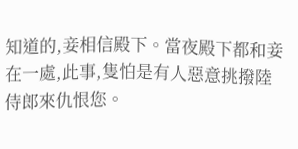知道的,妾相信殿下。當夜殿下都和妾在一處,此事,隻怕是有人惡意挑撥陸侍郎來仇恨您。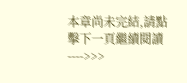本章尚未完結,請點擊下一頁繼續閱讀---->>>